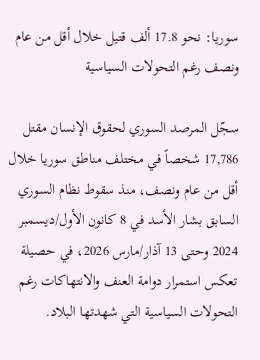سوريا: نحو 17.8 ألف قتيل خلال أقل من عام ونصف رغم التحولات السياسية

سجّل المرصد السوري لحقوق الإنسان مقتل 17,786 شخصاً في مختلف مناطق سوريا خلال أقل من عام ونصف، منذ سقوط نظام السوري السابق بشار الأسد في 8 كانون الأول/ديسمبر 2024 وحتى 13 آذار/مارس 2026، في حصيلة تعكس استمرار دوامة العنف والانتهاكات رغم التحولات السياسية التي شهدتها البلاد.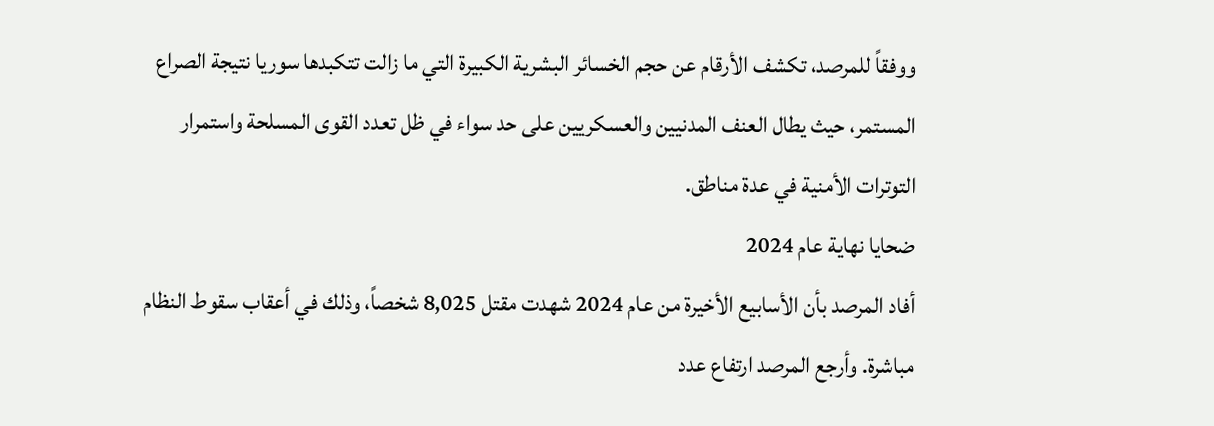ووفقاً للمرصد، تكشف الأرقام عن حجم الخسائر البشرية الكبيرة التي ما زالت تتكبدها سوريا نتيجة الصراع المستمر، حيث يطال العنف المدنيين والعسكريين على حد سواء في ظل تعدد القوى المسلحة واستمرار التوترات الأمنية في عدة مناطق.
ضحايا نهاية عام 2024
أفاد المرصد بأن الأسابيع الأخيرة من عام 2024 شهدت مقتل 8,025 شخصاً، وذلك في أعقاب سقوط النظام مباشرة. وأرجع المرصد ارتفاع عدد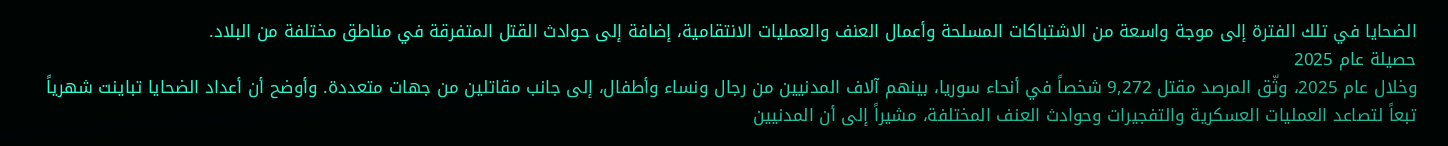الضحايا في تلك الفترة إلى موجة واسعة من الاشتباكات المسلحة وأعمال العنف والعمليات الانتقامية، إضافة إلى حوادث القتل المتفرقة في مناطق مختلفة من البلاد.
حصيلة عام 2025
وخلال عام 2025، وثّق المرصد مقتل 9,272 شخصاً في أنحاء سوريا، بينهم آلاف المدنيين من رجال ونساء وأطفال، إلى جانب مقاتلين من جهات متعددة. وأوضح أن أعداد الضحايا تباينت شهرياً تبعاً لتصاعد العمليات العسكرية والتفجيرات وحوادث العنف المختلفة، مشيراً إلى أن المدنيين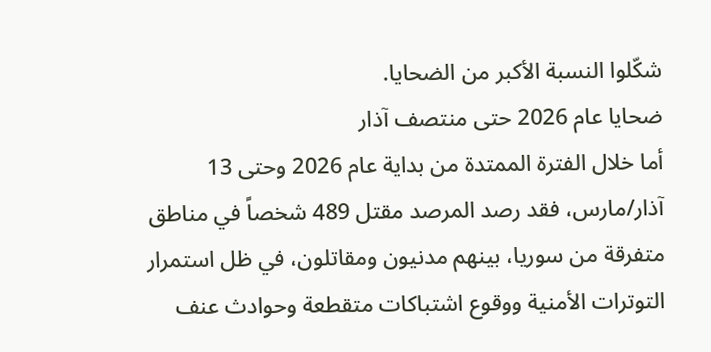شكّلوا النسبة الأكبر من الضحايا.
ضحايا عام 2026 حتى منتصف آذار
أما خلال الفترة الممتدة من بداية عام 2026 وحتى 13 آذار/مارس، فقد رصد المرصد مقتل 489 شخصاً في مناطق متفرقة من سوريا، بينهم مدنيون ومقاتلون، في ظل استمرار التوترات الأمنية ووقوع اشتباكات متقطعة وحوادث عنف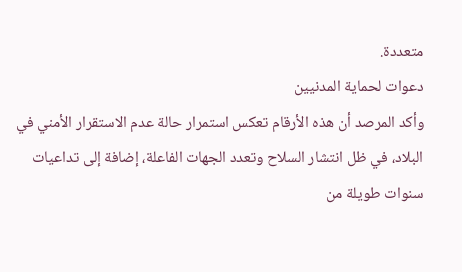متعددة.
دعوات لحماية المدنيين
وأكد المرصد أن هذه الأرقام تعكس استمرار حالة عدم الاستقرار الأمني في البلاد، في ظل انتشار السلاح وتعدد الجهات الفاعلة، إضافة إلى تداعيات سنوات طويلة من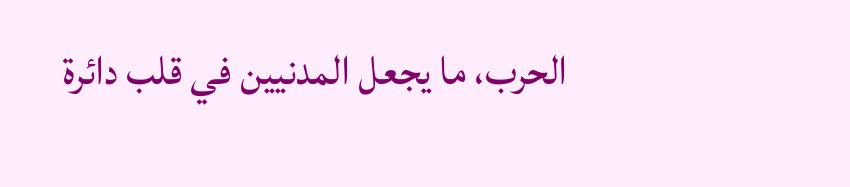الحرب، ما يجعل المدنيين في قلب دائرة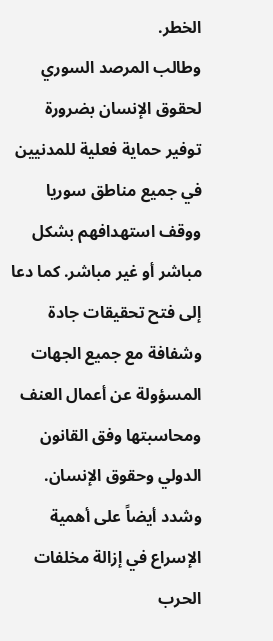الخطر.
وطالب المرصد السوري لحقوق الإنسان بضرورة توفير حماية فعلية للمدنيين في جميع مناطق سوريا ووقف استهدافهم بشكل مباشر أو غير مباشر. كما دعا إلى فتح تحقيقات جادة وشفافة مع جميع الجهات المسؤولة عن أعمال العنف ومحاسبتها وفق القانون الدولي وحقوق الإنسان.
وشدد أيضاً على أهمية الإسراع في إزالة مخلفات الحرب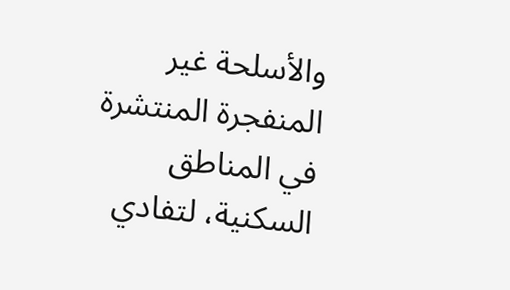والأسلحة غير المنفجرة المنتشرة في المناطق السكنية، لتفادي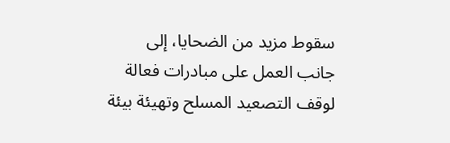سقوط مزيد من الضحايا، إلى جانب العمل على مبادرات فعالة لوقف التصعيد المسلح وتهيئة بيئة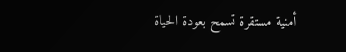أمنية مستقرة تسمح بعودة الحياة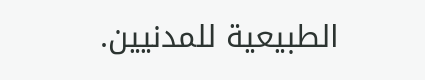الطبيعية للمدنيين.